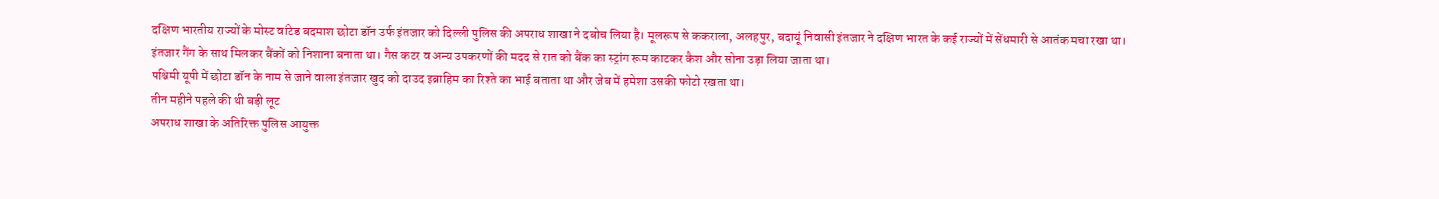दक्षिण भारतीय राज्यों के मोस्ट वांटेड बदमाश छोटा डॉन उर्फ इंतजार को दिल्ली पुलिस की अपराध शाखा ने दबोच लिया है। मूलरूप से ककराला, अलहपुर, बदायूं निवासी इंतजार ने दक्षिण भारत के कई राज्यों में सेंधमारी से आतंक मचा रखा था।
इंतजार गैंग के साथ मिलकर बैंकों को निशाना बनाता था। गैस कटर व अन्य उपकरणों की मदद से रात को बैंक का स्ट्रांग रूम काटकर कैश और सोना उड़ा लिया जाता था।
पश्चिमी यूपी में छोटा डॉन के नाम से जाने वाला इंतजार खुद को दाउद इब्राहिम का रिश्ते का भाई बताता था और जेब में हमेशा उसकी फोटो रखता था।
तीन महीने पहले की थी बड़ी लूट
अपराध शाखा के अतिरिक्त पुलिस आयुक्त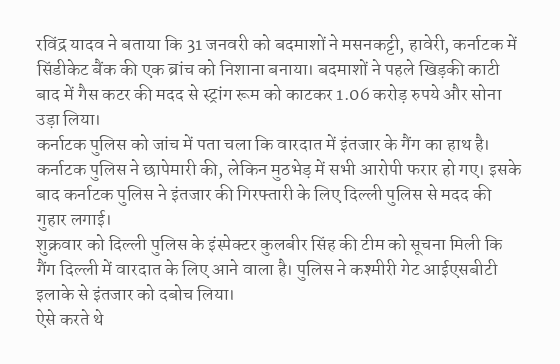रविंद्र यादव ने बताया कि 31 जनवरी को बदमाशों ने मसनकट्टी, हावेरी, कर्नाटक में सिंडीकेट बैंक की एक ब्रांच को निशाना बनाया। बदमाशों ने पहले खिड़की काटी बाद में गैस कटर की मदद से स्ट्रांग रूम को काटकर 1.06 करोड़ रुपये और सोना उड़ा लिया।
कर्नाटक पुलिस को जांच में पता चला कि वारदात में इंतजार के गैंग का हाथ है। कर्नाटक पुलिस ने छापेमारी की, लेकिन मुठभेड़ में सभी आरोपी फरार हो गए। इसके बाद कर्नाटक पुलिस ने इंतजार की गिरफ्तारी के लिए दिल्ली पुलिस से मदद की गुहार लगाई।
शुक्रवार को दिल्ली पुलिस के इंस्पेक्टर कुलबीर सिंह की टीम को सूचना मिली कि गैंग दिल्ली में वारदात के लिए आने वाला है। पुलिस ने कश्मीरी गेट आईएसबीटी इलाके से इंतजार को दबोच लिया।
ऐसे करते थे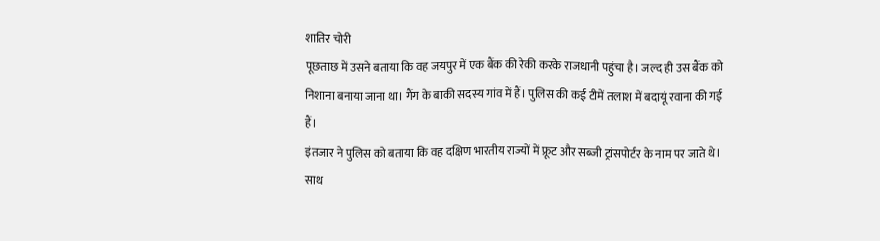शातिर चोरी
पूछताछ में उसने बताया कि वह जयपुर में एक बैंक की रेकी करके राजधानी पहुंचा है। जल्द ही उस बैंक को निशाना बनाया जाना था। गैंग के बाकी सदस्य गांव में हैं। पुलिस की कई टीमें तलाश में बदायूं रवाना की गई हैं।
इंतजार ने पुलिस को बताया कि वह दक्षिण भारतीय राज्यों में फ्रूट और सब्जी ट्रांसपोर्टर के नाम पर जाते थे। साथ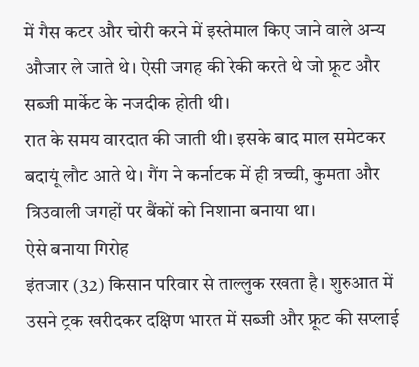में गैस कटर और चोरी करने में इस्तेमाल किए जाने वाले अन्य औजार ले जाते थे। ऐसी जगह की रेकी करते थे जो फ्रूट और सब्जी मार्केट के नजदीक होती थी।
रात के समय वारदात की जाती थी। इसके बाद माल समेटकर बदायूं लौट आते थे। गैंग ने कर्नाटक में ही त्रच्ची, कुमता और त्रिउवाली जगहों पर बैंकों को निशाना बनाया था।
ऐसे बनाया गिरोह
इंतजार (32) किसान परिवार से ताल्लुक रखता है। शुरुआत में उसने ट्रक खरीदकर दक्षिण भारत में सब्जी और फ्रूट की सप्लाई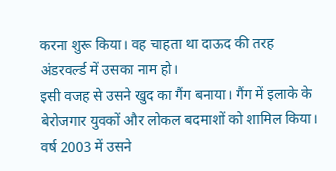करना शुरू किया। वह चाहता था दाऊद की तरह अंडरवर्ल्ड में उसका नाम हो।
इसी वजह से उसने खुद का गैंग बनाया। गैंग में इलाके के बेरोजगार युवकों और लोकल बदमाशों को शामिल किया। वर्ष 2003 में उसने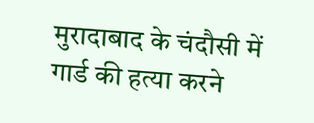मुरादाबाद के चंदौसी में गार्ड की हत्या करने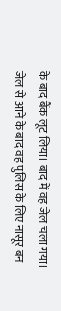के बाद बैंक लूट लिया। बाद में वह जेल चला गया।
जेल से आने के बाद वह पुलिस के लिए नासूर बन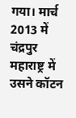गया। मार्च 2013 में चंद्रपुर महाराष्ट्र में उसने कॉटन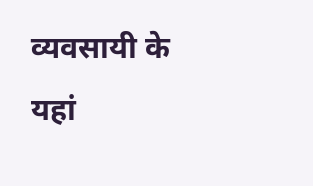व्यवसायी के यहां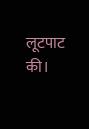लूटपाट की।